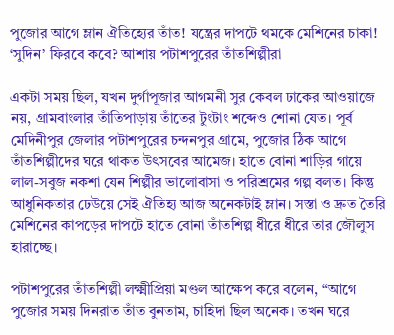পুজোর আগে ম্লান ঐতিহ্যের তাঁত! যন্ত্রের দাপটে থমকে মেশিনের চাকা! ‘সুদিন’ ফিরবে কবে? আশায় পটাশপুরের তাঁতশিল্পীরা

একটা সময় ছিল, যখন দুর্গাপূজার আগমনী সুর কেবল ঢাকের আওয়াজে নয়, গ্রামবাংলার তাঁতিপাড়ায় তাঁতের টুংটাং শব্দেও শোনা যেত। পূর্ব মেদিনীপুর জেলার পটাশপুরের চন্দনপুর গ্রামে, পুজোর ঠিক আগে তাঁতশিল্পীদের ঘরে থাকত উৎসবের আমেজ। হাতে বোনা শাড়ির গায়ে লাল-সবুজ নকশা যেন শিল্পীর ভালোবাসা ও পরিশ্রমের গল্প বলত। কিন্তু আধুনিকতার ঢেউয়ে সেই ঐতিহ্য আজ অনেকটাই ম্লান। সস্তা ও দ্রুত তৈরি মেশিনের কাপড়ের দাপটে হাতে বোনা তাঁতশিল্প ধীরে ধীরে তার জৌলুস হারাচ্ছে।

পটাশপুরের তাঁতশিল্পী লক্ষ্মীপ্রিয়া মণ্ডল আক্ষেপ করে বলেন, “আগে পুজোর সময় দিনরাত তাঁত বুনতাম, চাহিদা ছিল অনেক। তখন ঘরে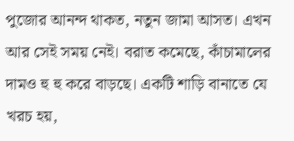পুজোর আনন্দ থাকত, নতুন জামা আসত। এখন আর সেই সময় নেই। বরাত কমেছে, কাঁচামালের দামও হু হু করে বাড়ছে। একটি শাড়ি বানাতে যে খরচ হয়,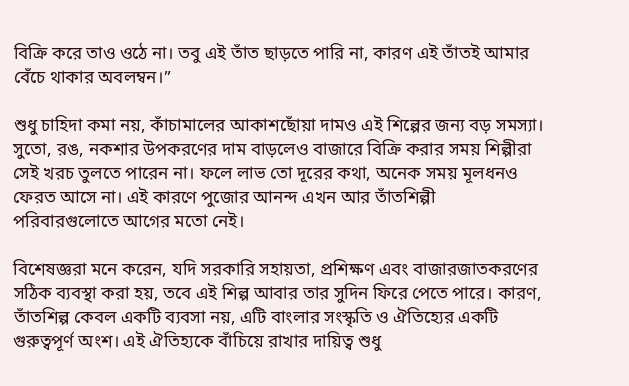বিক্রি করে তাও ওঠে না। তবু এই তাঁত ছাড়তে পারি না, কারণ এই তাঁতই আমার বেঁচে থাকার অবলম্বন।”

শুধু চাহিদা কমা নয়, কাঁচামালের আকাশছোঁয়া দামও এই শিল্পের জন্য বড় সমস্যা। সুতো, রঙ, নকশার উপকরণের দাম বাড়লেও বাজারে বিক্রি করার সময় শিল্পীরা সেই খরচ তুলতে পারেন না। ফলে লাভ তো দূরের কথা, অনেক সময় মূলধনও ফেরত আসে না। এই কারণে পুজোর আনন্দ এখন আর তাঁতশিল্পী পরিবারগুলোতে আগের মতো নেই।

বিশেষজ্ঞরা মনে করেন, যদি সরকারি সহায়তা, প্রশিক্ষণ এবং বাজারজাতকরণের সঠিক ব্যবস্থা করা হয়, তবে এই শিল্প আবার তার সুদিন ফিরে পেতে পারে। কারণ, তাঁতশিল্প কেবল একটি ব্যবসা নয়, এটি বাংলার সংস্কৃতি ও ঐতিহ্যের একটি গুরুত্বপূর্ণ অংশ। এই ঐতিহ্যকে বাঁচিয়ে রাখার দায়িত্ব শুধু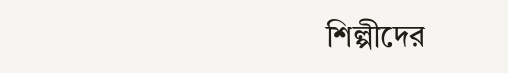শিল্পীদের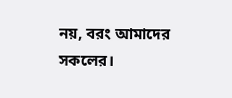নয়, বরং আমাদের সকলের।